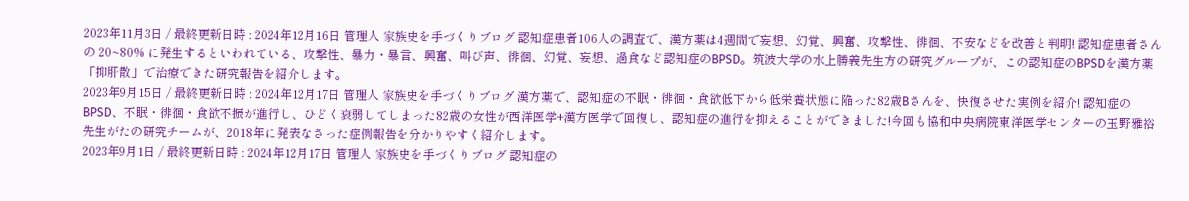2023年11月3日 / 最終更新日時 : 2024年12月16日 管理人 家族史を手づくりブログ 認知症患者106人の調査で、漢方薬は4週間で妄想、幻覚、興奮、攻撃性、徘徊、不安などを改善と判明! 認知症患者さんの 20~80% に発生するといわれている、攻撃性、暴力・暴言、興奮、叫び声、徘徊、幻覚、妄想、過食など認知症のBPSD。筑波大学の水上勝義先生方の研究グループが、この認知症のBPSDを漢方薬「抑肝散」で治療できた研究報告を紹介します。
2023年9月15日 / 最終更新日時 : 2024年12月17日 管理人 家族史を手づくりブログ 漢方薬で、認知症の不眠・徘徊・食欲低下から低栄養状態に陥った82歳Bさんを、快復させた実例を紹介! 認知症のBPSD、不眠・徘徊・食欲不振が進行し、ひどく衰弱してしまった82歳の女性が西洋医学+漢方医学で回復し、認知症の進行を抑えることができました!今回も協和中央病院東洋医学センターの玉野雅裕先生がたの研究チームが、2018年に発表なさった症例報告を分かりやすく紹介します。
2023年9月1日 / 最終更新日時 : 2024年12月17日 管理人 家族史を手づくりブログ 認知症の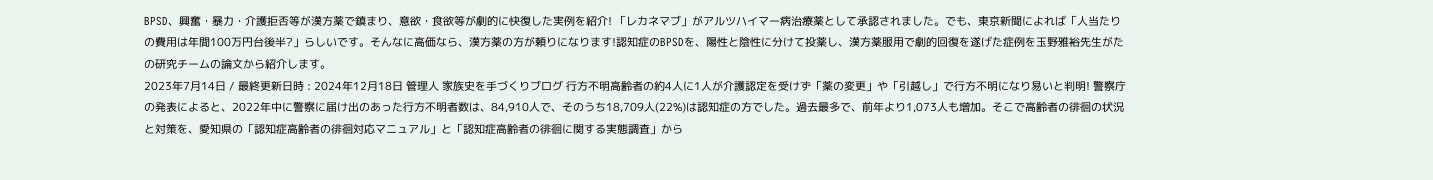BPSD、興奮・暴力・介護拒否等が漢方薬で鎮まり、意欲・食欲等が劇的に快復した実例を紹介! 「レカネマブ」がアルツハイマー病治療薬として承認されました。でも、東京新聞によれば「人当たりの費用は年間100万円台後半?」らしいです。そんなに高価なら、漢方薬の方が頼りになります!認知症のBPSDを、陽性と陰性に分けて投薬し、漢方薬服用で劇的回復を遂げた症例を玉野雅裕先生がたの研究チームの論文から紹介します。
2023年7月14日 / 最終更新日時 : 2024年12月18日 管理人 家族史を手づくりブログ 行方不明高齢者の約4人に1人が介護認定を受けず「薬の変更」や「引越し」で行方不明になり易いと判明! 警察庁の発表によると、2022年中に警察に届け出のあった行方不明者数は、84,910人で、そのうち18,709人(22%)は認知症の方でした。過去最多で、前年より1,073人も増加。そこで高齢者の徘徊の状況と対策を、愛知県の「認知症高齢者の徘徊対応マニュアル」と「認知症高齢者の徘徊に関する実態調査」から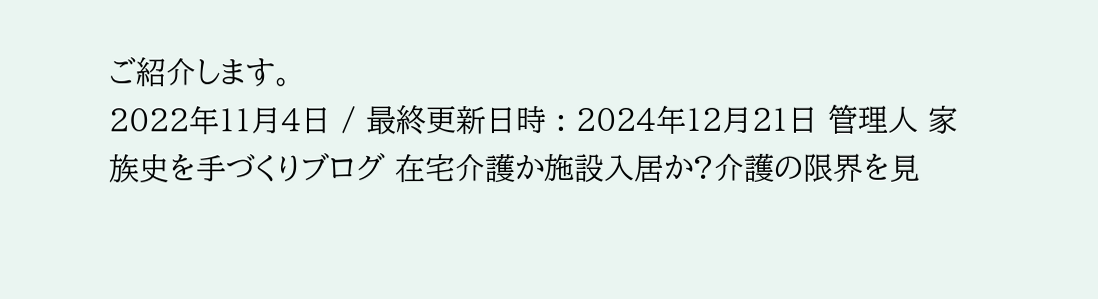ご紹介します。
2022年11月4日 / 最終更新日時 : 2024年12月21日 管理人 家族史を手づくりブログ 在宅介護か施設入居か?介護の限界を見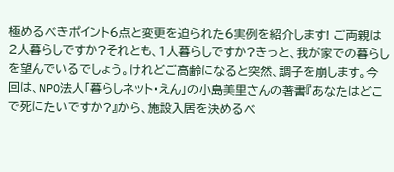極めるべきポイント6点と変更を迫られた6実例を紹介します! ご両親は2人暮らしですか?それとも、1人暮らしですか?きっと、我が家での暮らしを望んでいるでしょう。けれどご高齢になると突然、調子を崩します。今回は、NPO法人「暮らしネット・えん」の小島美里さんの著書『あなたはどこで死にたいですか?』から、施設入居を決めるべ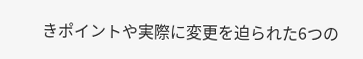きポイントや実際に変更を迫られた6つの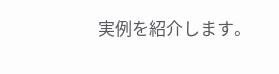実例を紹介します。